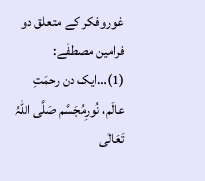غوروفکر کے متعلق دو فرامین مصطفٰے:
(1)…ایک دن رحمَتِ عالَم، نُورِمُجَسَّم صَلَّی اللہُ تَعَالٰی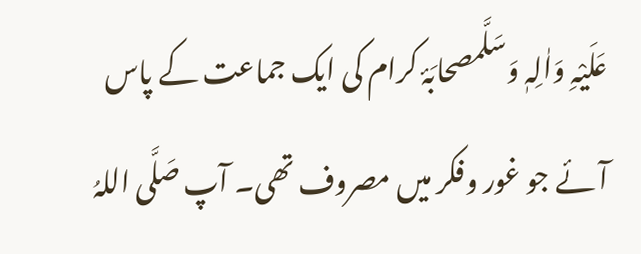عَلَیْہِ وَاٰلِہٖ وَسَلَّمصحابَۂ کرام کی ایک جماعت کے پاس آئے جو غور وفکر میں مصروف تھی۔ آپ صَلَّی اللہُ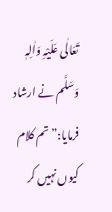تَعَالٰی عَلَیْہِ وَاٰلِہٖ وَسَلَّم نے ارشاد فرمایا:”تم کلام کیوں نہیں کر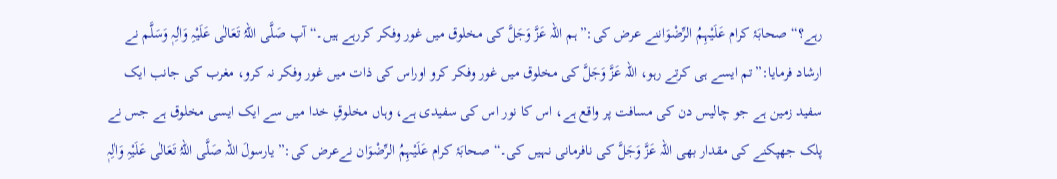رہے؟“ صحابَۂ کرام عَلَیْہِمُ الرِّضْوَاننے عرض کی:”ہم اللہ عَزَّ وَجَلَّ کی مخلوق میں غور وفکر کررہے ہیں۔“ آپ صَلَّی اللہُ تَعَالٰی عَلَیْہِ وَاٰلِہٖ وَسَلَّم نے ارشاد فرمایا:”تم ایسے ہی کرتے رہو، اللہ عَزَّ وَجَلَّ کی مخلوق میں غور وفکر کرو اوراس کی ذات میں غور وفکر نہ کرو، مغرب کی جانب ایک سفید زمین ہے جو چالیس دن کی مسافت پر واقع ہے، اس کا نور اس کی سفیدی ہے، وہاں مخلوقِ خدا میں سے ایک ایسی مخلوق ہے جس نے پلک جھپکنے کی مقدار بھی اللہ عَزَّ وَجَلَّ کی نافرمانی نہیں کی۔“ صحابَۂ کرام عَلَیْہِمُ الرِّضْوَان نےعرض کی:”یارسولَ اللہ صَلَّی اللہُ تَعَالٰی عَلَیْہِ وَاٰلِہٖ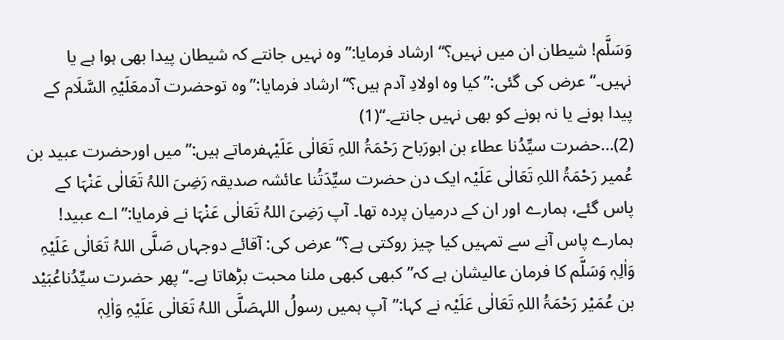وَسَلَّم! شیطان ان میں نہیں؟“ ارشاد فرمایا:”وہ نہیں جانتے کہ شیطان پیدا بھی ہوا ہے یا نہیں۔“ عرض کی گئی:”کیا وہ اولادِ آدم ہیں؟“ ارشاد فرمایا:”وہ توحضرت آدمعَلَیْہِ السَّلَام کے پیدا ہونے یا نہ ہونے کو بھی نہیں جانتے۔“(1)
(2)…حضرت سیِّدُنا عطاء بن ابورَباح رَحْمَۃُ اللہِ تَعَالٰی عَلَیْہفرماتے ہیں:”میں اورحضرت عبید بن عُمیر رَحْمَۃُ اللہِ تَعَالٰی عَلَیْہ ایک دن حضرت سیِّدَتُنا عائشہ صدیقہ رَضِیَ اللہُ تَعَالٰی عَنْہَا کے پاس گئے، ہمارے اور ان کے درمیان پردہ تھا۔ آپ رَضِیَ اللہُ تَعَالٰی عَنْہَا نے فرمایا:”اے عبید! ہمارے پاس آنے سے تمہیں کیا چیز روکتی ہے؟“ عرض کی: آقائے دوجہاں صَلَّی اللہُ تَعَالٰی عَلَیْہِ وَاٰلِہٖ وَسَلَّم کا فرمان عالیشان ہے کہ”کبھی کبھی ملنا محبت بڑھاتا ہے۔“ پھر حضرت سیِّدُناعُبَیْد بن عُمَیْر رَحْمَۃُ اللہِ تَعَالٰی عَلَیْہ نے کہا:”آپ ہمیں رسولُ اللہصَلَّی اللہُ تَعَالٰی عَلَیْہِ وَاٰلِہٖ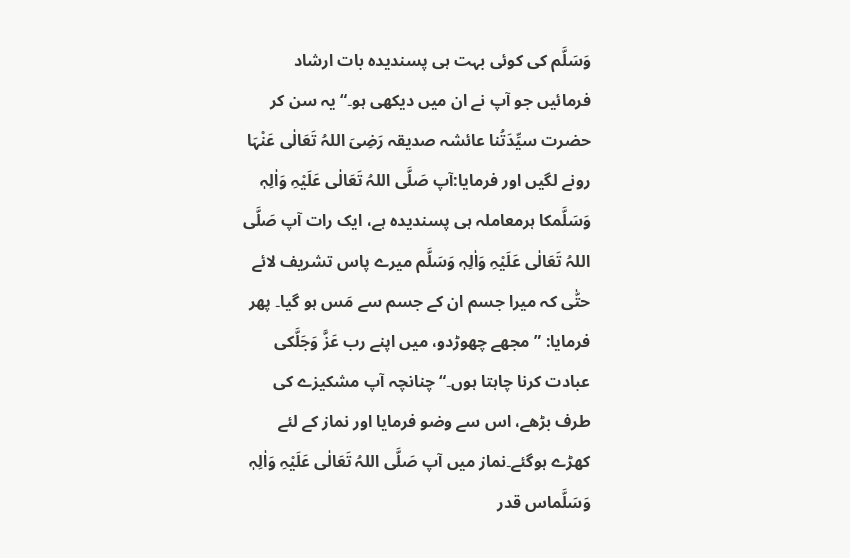وَسَلَّم کی کوئی بہت ہی پسندیدہ بات ارشاد فرمائیں جو آپ نے ان میں دیکھی ہو۔“یہ سن کر حضرت سیِّدَتُنا عائشہ صدیقہ رَضِیَ اللہُ تَعَالٰی عَنْہَا رونے لگیں اور فرمایا:آپ صَلَّی اللہُ تَعَالٰی عَلَیْہِ وَاٰلِہٖ وَسَلَّمکا ہرمعاملہ ہی پسندیدہ ہے، ایک رات آپ صَلَّی اللہُ تَعَالٰی عَلَیْہِ وَاٰلِہٖ وَسَلَّم میرے پاس تشریف لائے حتّٰی کہ میرا جسم ان کے جسم سے مَس ہو گیا۔ پھر فرمایا: ”مجھے چھوڑدو، میں اپنے رب عَزَّ وَجَلَّکی عبادت کرنا چاہتا ہوں۔“ چنانچہ آپ مشکیزے کی طرف بڑھے، اس سے وضو فرمایا اور نماز کے لئے کھڑے ہوگئے۔نماز میں آپ صَلَّی اللہُ تَعَالٰی عَلَیْہِ وَاٰلِہٖ وَسَلَّماس قدر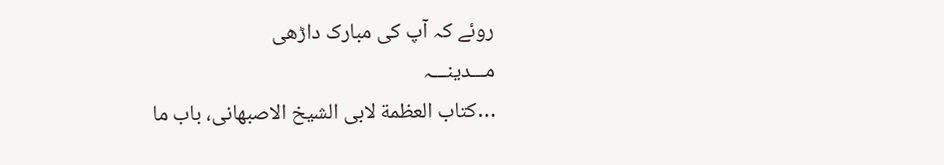روئے کہ آپ کی مبارک داڑھی
مـــدینـــہ
…کتاب العظمة لابی الشیخ الاصبھانی، باب ما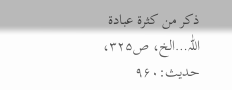ذکر من کثرة عبادة اللّٰہ…الخ، ص۳۲۵، حدیث:۹۶۰